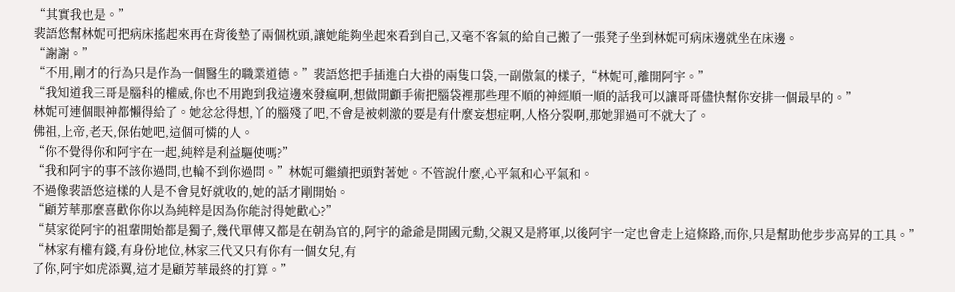“其實我也是。”
裴語悠幫林妮可把病床搖起來再在背後墊了兩個枕頭,讓她能夠坐起來看到自己,又毫不客氣的給自己搬了一張凳子坐到林妮可病床邊就坐在床邊。
“謝謝。”
“不用,剛才的行為只是作為一個醫生的職業道德。”裴語悠把手插進白大褂的兩隻口袋,一副傲氣的樣子,“林妮可,離開阿宇。”
“我知道我三哥是腦科的權威,你也不用跑到我這邊來發瘋啊,想做開顱手術把腦袋裡那些理不順的神經順一順的話我可以讓哥哥儘快幫你安排一個最早的。”
林妮可連個眼神都懶得給了。她忿忿得想,丫的腦殘了吧,不會是被刺激的要是有什麼妄想症啊,人格分裂啊,那她罪過可不就大了。
佛祖,上帝,老天,保佑她吧,這個可憐的人。
“你不覺得你和阿宇在一起,純粹是利益驅使嗎?”
“我和阿宇的事不該你過問,也輪不到你過問。”林妮可繼續把頭對著她。不管說什麼,心平氣和心平氣和。
不過像裴語悠這樣的人是不會見好就收的,她的話才剛開始。
“顧芳華那麼喜歡你你以為純粹是因為你能討得她歡心?”
“莫家從阿宇的祖輩開始都是獨子,幾代單傳又都是在朝為官的,阿宇的爺爺是開國元勳,父親又是將軍,以後阿宇一定也會走上這條路,而你,只是幫助他步步高昇的工具。”
“林家有權有錢,有身份地位,林家三代又只有你有一個女兒,有
了你,阿宇如虎添翼,這才是顧芳華最終的打算。”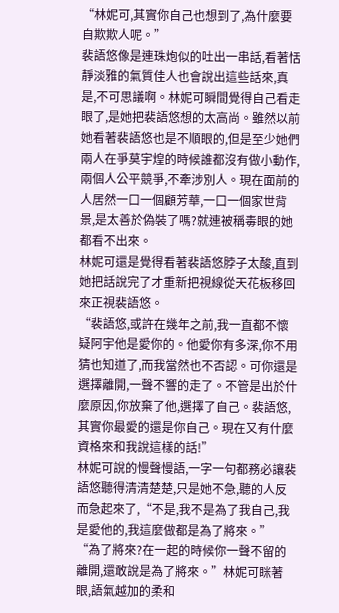“林妮可,其實你自己也想到了,為什麼要自欺欺人呢。”
裴語悠像是連珠炮似的吐出一串話,看著恬靜淡雅的氣質佳人也會說出這些話來,真是,不可思議啊。林妮可瞬間覺得自己看走眼了,是她把裴語悠想的太高尚。雖然以前她看著裴語悠也是不順眼的,但是至少她們兩人在爭莫宇煌的時候誰都沒有做小動作,兩個人公平競爭,不牽涉別人。現在面前的人居然一口一個顧芳華,一口一個家世背景,是太善於偽裝了嗎?就連被稱毒眼的她都看不出來。
林妮可還是覺得看著裴語悠脖子太酸,直到她把話說完了才重新把視線從天花板移回來正視裴語悠。
“裴語悠,或許在幾年之前,我一直都不懷疑阿宇他是愛你的。他愛你有多深,你不用猜也知道了,而我當然也不否認。可你還是選擇離開,一聲不響的走了。不管是出於什麼原因,你放棄了他,選擇了自己。裴語悠,其實你最愛的還是你自己。現在又有什麼資格來和我說這樣的話!”
林妮可說的慢聲慢語,一字一句都務必讓裴語悠聽得清清楚楚,只是她不急,聽的人反而急起來了,“不是,我不是為了我自己,我是愛他的,我這麼做都是為了將來。”
“為了將來?在一起的時候你一聲不留的離開,還敢說是為了將來。”林妮可眯著眼,語氣越加的柔和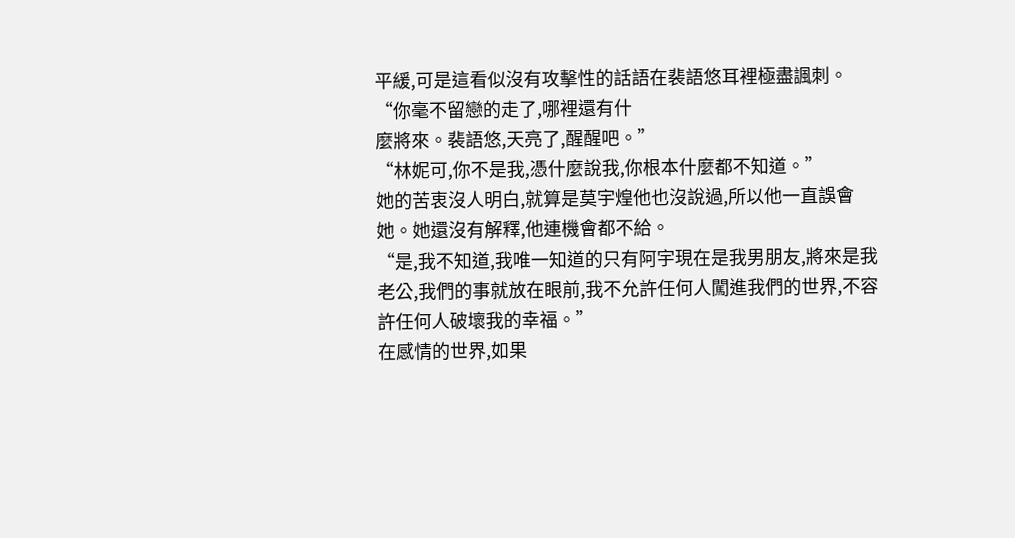平緩,可是這看似沒有攻擊性的話語在裴語悠耳裡極盡諷刺。
“你毫不留戀的走了,哪裡還有什
麼將來。裴語悠,天亮了,醒醒吧。”
“林妮可,你不是我,憑什麼說我,你根本什麼都不知道。”
她的苦衷沒人明白,就算是莫宇煌他也沒說過,所以他一直誤會她。她還沒有解釋,他連機會都不給。
“是,我不知道,我唯一知道的只有阿宇現在是我男朋友,將來是我老公,我們的事就放在眼前,我不允許任何人闖進我們的世界,不容許任何人破壞我的幸福。”
在感情的世界,如果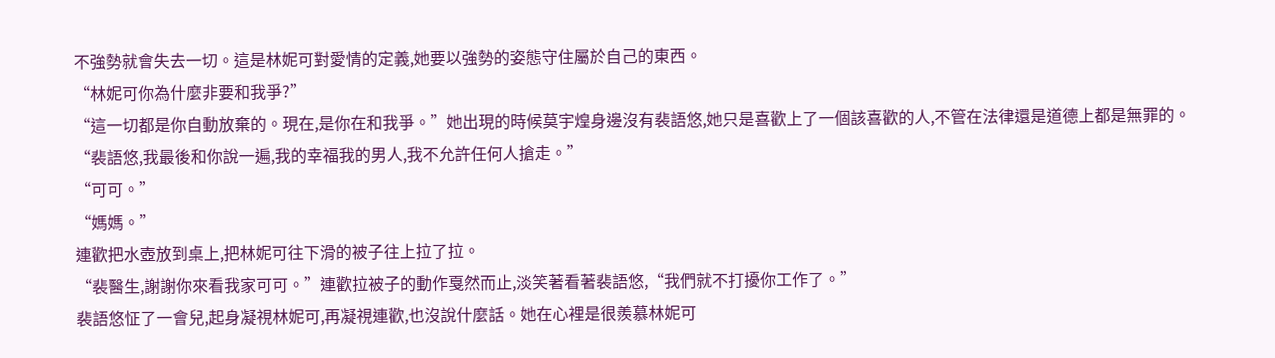不強勢就會失去一切。這是林妮可對愛情的定義,她要以強勢的姿態守住屬於自己的東西。
“林妮可你為什麼非要和我爭?”
“這一切都是你自動放棄的。現在,是你在和我爭。”她出現的時候莫宇煌身邊沒有裴語悠,她只是喜歡上了一個該喜歡的人,不管在法律還是道德上都是無罪的。
“裴語悠,我最後和你說一遍,我的幸福我的男人,我不允許任何人搶走。”
“可可。”
“媽媽。”
連歡把水壺放到桌上,把林妮可往下滑的被子往上拉了拉。
“裴醫生,謝謝你來看我家可可。”連歡拉被子的動作戛然而止,淡笑著看著裴語悠,“我們就不打擾你工作了。”
裴語悠怔了一會兒,起身凝視林妮可,再凝視連歡,也沒說什麼話。她在心裡是很羨慕林妮可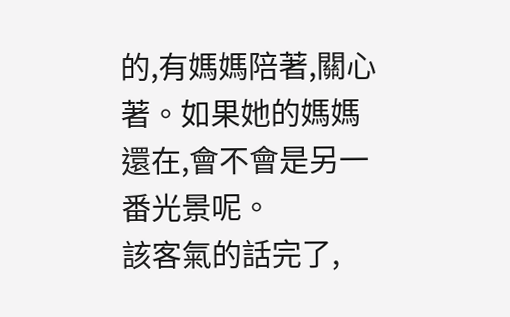的,有媽媽陪著,關心著。如果她的媽媽還在,會不會是另一番光景呢。
該客氣的話完了,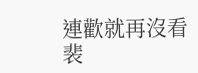連歡就再沒看裴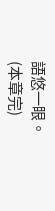語悠一眼。
(本章完)